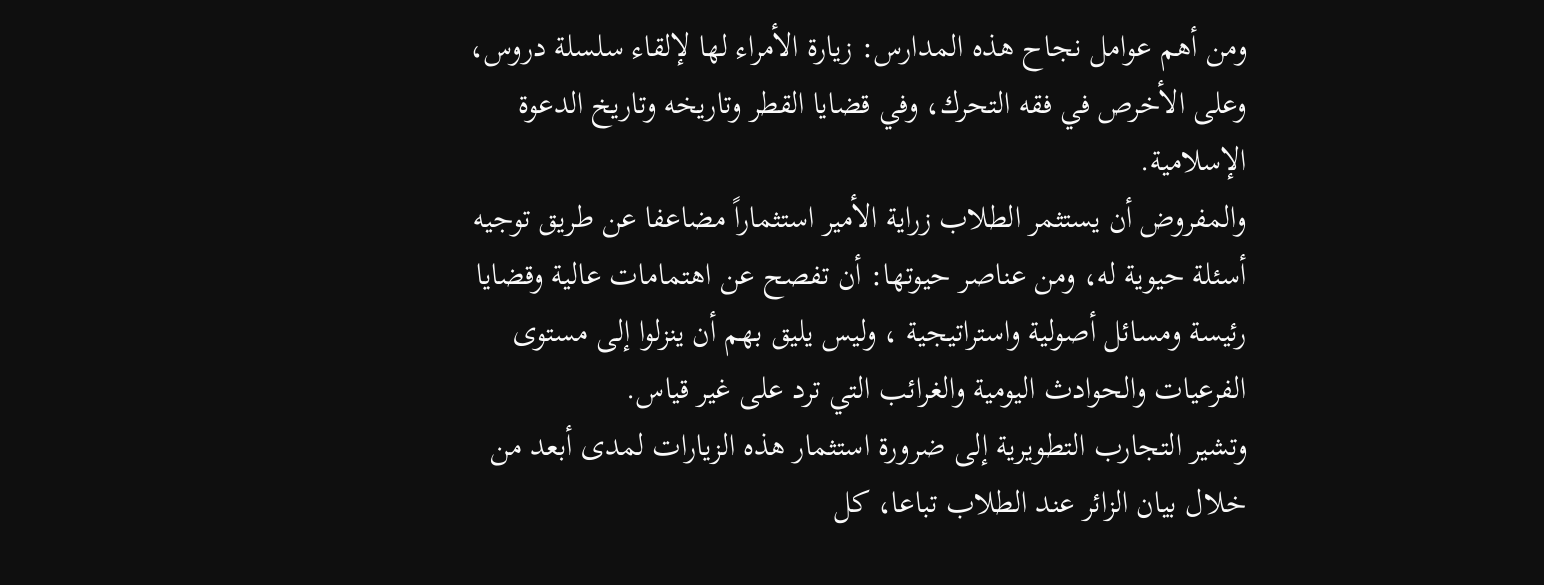ومن أهم عوامل نجاح هذه المدارس: زيارة الأمراء لها لإلقاء سلسلة دروس، وعلى الأخرص في فقه التحرك، وفي قضايا القطر وتاريخه وتاريخ الدعوة الإسلامية.
والمفروض أن يستثمر الطلاب زراية الأمير استثماراً مضاعفا عن طريق توجيه أسئلة حيوية له، ومن عناصر حيوتها: أن تفصح عن اهتمامات عالية وقضايا رئيسة ومسائل أصولية واستراتيجية ، وليس يليق بهم أن ينزلوا إلى مستوى الفرعيات والحوادث اليومية والغرائب التي ترد على غير قياس.
وتشير التجارب التطويرية إلى ضرورة استثمار هذه الزيارات لمدى أبعد من خلال بيان الزائر عند الطلاب تباعا، كل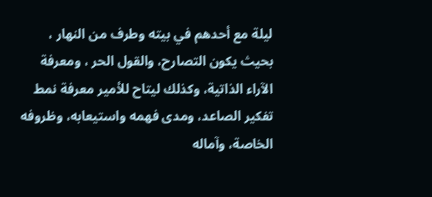ليلة مع أحدهم في بيته وطرف من النهار ، بحيث يكون التصارح، والقول الحر ، ومعرفة الآراء الذاتية، وكذلك ليتاح للأمير معرفة نمط تفكير الصاعد، ومدى فهمه واستيعابه، وظروفه الخاصة، وآماله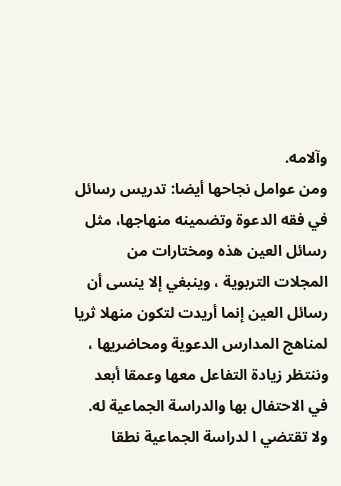وآلامه.
ومن عوامل نجاحها أيضا: تدريس رسائل في فقه الدعوة وتضمينه منهاجها، مثل رسائل العين هذه ومختارات من المجلات التربوية ، وينبغي إلا ينسى أن رسائل العين إنما أريدت لتكون منهلا ثريا لمناهج المدارس الدعوية ومحاضريها ، وننتظر زيادة التفاعل معها وعمقا أبعد في الاحتفال بها والدراسة الجماعية له. ولا تقتضي ا لدراسة الجماعية نطقا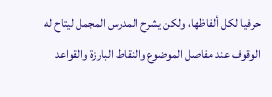حرفيا لكل ألفاظها، ولكن يشرح المدرس المجمل ليتاح له الوقوف عند مفاصل الموضوع والنقاط البارزة والقواعد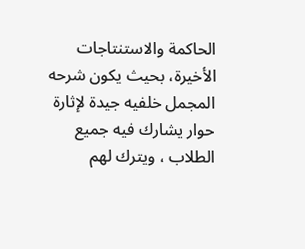الحاكمة والاستنتاجات الأخيرة، بحيث يكون شرحه المجمل خلفيه جيدة لإثارة حوار يشارك فيه جميع الطلاب ، ويترك لهم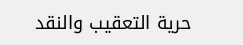حرية التعقيب والنقد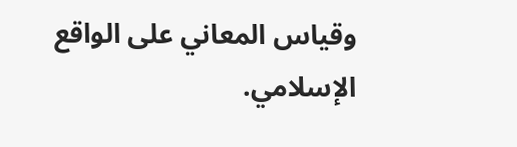وقياس المعاني على الواقع الإسلامي.